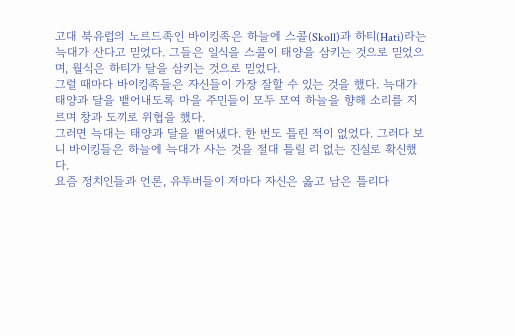고대 북유럽의 노르드족인 바이킹족은 하늘에 스콜(Skoll)과 하티(Hati)라는 늑대가 산다고 믿었다. 그들은 일식을 스콜이 태양을 삼키는 것으로 믿었으며, 월식은 하티가 달을 삼키는 것으로 믿었다.
그럴 때마다 바이킹족들은 자신들이 가장 잘할 수 있는 것을 했다. 늑대가 태양과 달을 뱉어내도록 마을 주민들이 모두 모여 하늘을 향해 소리를 지르며 창과 도끼로 위협을 했다.
그러면 늑대는 태양과 달을 뱉어냈다. 한 번도 틀린 적이 없었다. 그러다 보니 바이킹들은 하늘에 늑대가 사는 것을 절대 틀릴 리 없는 진실로 확신했다.
요즘 정치인들과 언론, 유투버들이 저마다 자신은 옳고 남은 틀리다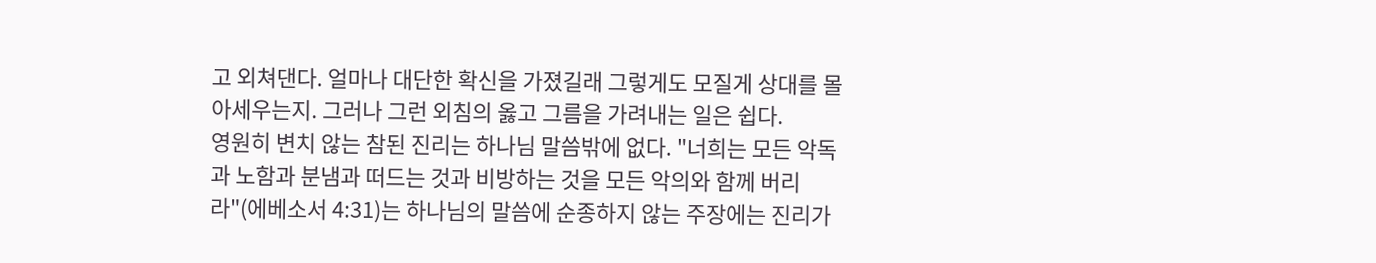고 외쳐댄다. 얼마나 대단한 확신을 가졌길래 그렇게도 모질게 상대를 몰아세우는지. 그러나 그런 외침의 옳고 그름을 가려내는 일은 쉽다.
영원히 변치 않는 참된 진리는 하나님 말씀밖에 없다. "너희는 모든 악독과 노함과 분냄과 떠드는 것과 비방하는 것을 모든 악의와 함께 버리라"(에베소서 4:31)는 하나님의 말씀에 순종하지 않는 주장에는 진리가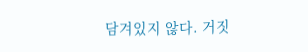담겨있지 않다. 거짓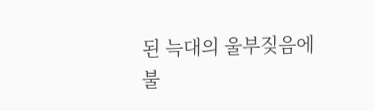된 늑대의 울부짖음에 불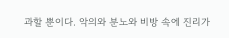과할 뿐이다. 악의와 분노와 비방 속에 진리가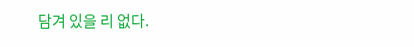담겨 있을 리 없다.